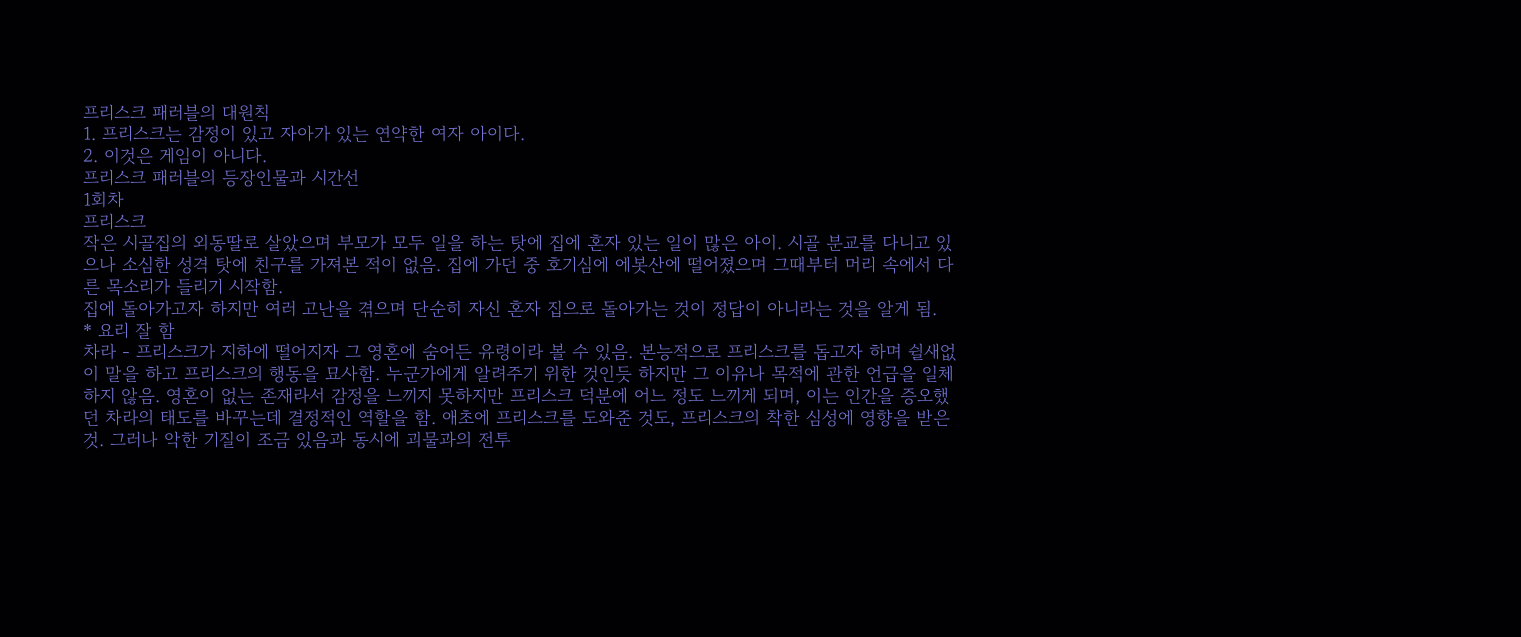프리스크 패러블의 대원칙
1. 프리스크는 감정이 있고 자아가 있는 연약한 여자 아이다.
2. 이것은 게임이 아니다.
프리스크 패러블의 등장인물과 시간선
1회차
프리스크
작은 시골집의 외동딸로 살았으며 부모가 모두 일을 하는 탓에 집에 혼자 있는 일이 많은 아이. 시골 분교를 다니고 있으나 소심한 성격 탓에 친구를 가져본 적이 없음. 집에 가던 중 호기심에 에봇산에 떨어졌으며 그때부터 머리 속에서 다른 목소리가 들리기 시작함.
집에 돌아가고자 하지만 여러 고난을 겪으며 단순히 자신 혼자 집으로 돌아가는 것이 정답이 아니라는 것을 알게 됨.
* 요리 잘 함
차라 - 프리스크가 지하에 떨어지자 그 영혼에 숨어든 유령이라 볼 수 있음. 본능적으로 프리스크를 돕고자 하며 쉴새없이 말을 하고 프리스크의 행동을 묘사함. 누군가에게 알려주기 위한 것인듯 하지만 그 이유나 목적에 관한 언급을 일체 하지 않음. 영혼이 없는 존재라서 감정을 느끼지 못하지만 프리스크 덕분에 어느 정도 느끼게 되며, 이는 인간을 증오했던 차라의 태도를 바꾸는데 결정적인 역할을 함. 애초에 프리스크를 도와준 것도, 프리스크의 착한 심성에 영향을 받은 것. 그러나 악한 기질이 조금 있음과 동시에 괴물과의 전투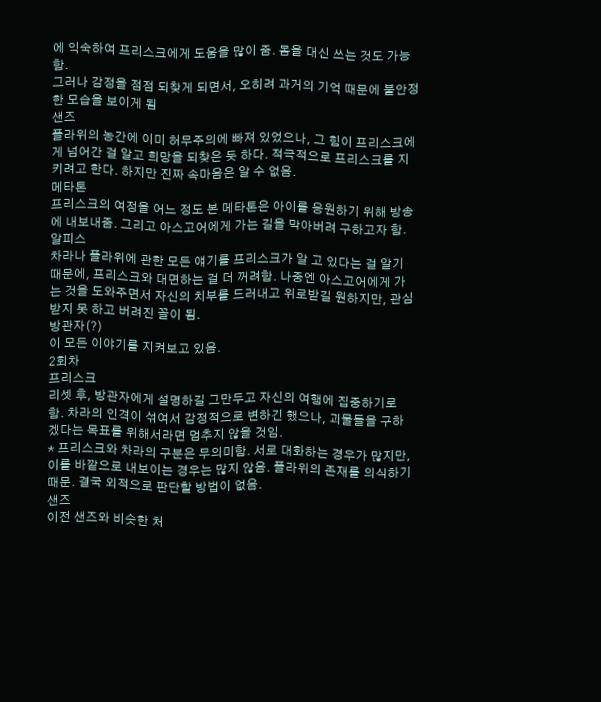에 익숙하여 프리스크에게 도움을 많이 줌. 몸을 대신 쓰는 것도 가능함.
그러나 감정을 점점 되찾게 되면서, 오히려 과거의 기억 때문에 불안정한 모습을 보이게 됨
샌즈
플라위의 농간에 이미 허무주의에 빠져 있었으나, 그 힘이 프리스크에게 넘어간 걸 알고 희망을 되찾은 듯 하다. 적극적으로 프리스크를 지키려고 한다. 하지만 진짜 속마음은 알 수 없음.
메타톤
프리스크의 여정을 어느 정도 본 메타톤은 아이를 응원하기 위해 방송에 내보내줌. 그리고 아스고어에게 가는 길을 막아버려 구하고자 함.
알피스
차라나 플라위에 관한 모든 얘기를 프리스크가 알 고 있다는 걸 알기 때문에, 프리스크와 대면하는 걸 더 꺼려함. 나중엔 아스고어에게 가는 것을 도와주면서 자신의 치부를 드러내고 위로받길 원하지만, 관심받지 못 하고 버려진 꼴이 됨.
방관자(?)
이 모든 이야기를 지켜보고 있음.
2회차
프리스크
리셋 후, 방관자에게 설명하길 그만두고 자신의 여행에 집중하기로 함. 차라의 인격이 섞여서 감정적으로 변하긴 했으나, 괴물들을 구하겠다는 목표를 위해서라면 멈추지 않을 것임.
* 프리스크와 차라의 구분은 무의미함. 서로 대화하는 경우가 많지만, 이를 바깥으로 내보이는 경우는 많지 않음. 플라위의 존재를 의식하기 때문. 결국 외적으로 판단할 방법이 없음.
샌즈
이전 샌즈와 비슷한 처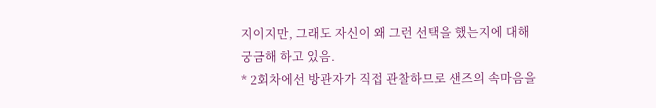지이지만, 그래도 자신이 왜 그런 선택을 했는지에 대해 궁금해 하고 있음.
* 2회차에선 방관자가 직접 관찰하므로 샌즈의 속마음을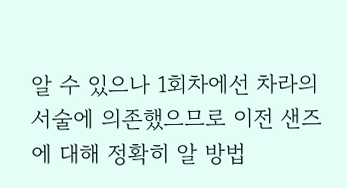알 수 있으나 1회차에선 차라의 서술에 의존했으므로 이전 샌즈에 대해 정확히 알 방법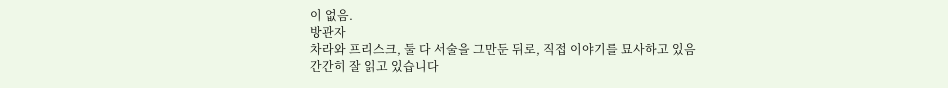이 없음.
방관자
차라와 프리스크, 둘 다 서술을 그만둔 뒤로, 직접 이야기를 묘사하고 있음
간간히 잘 읽고 있습니다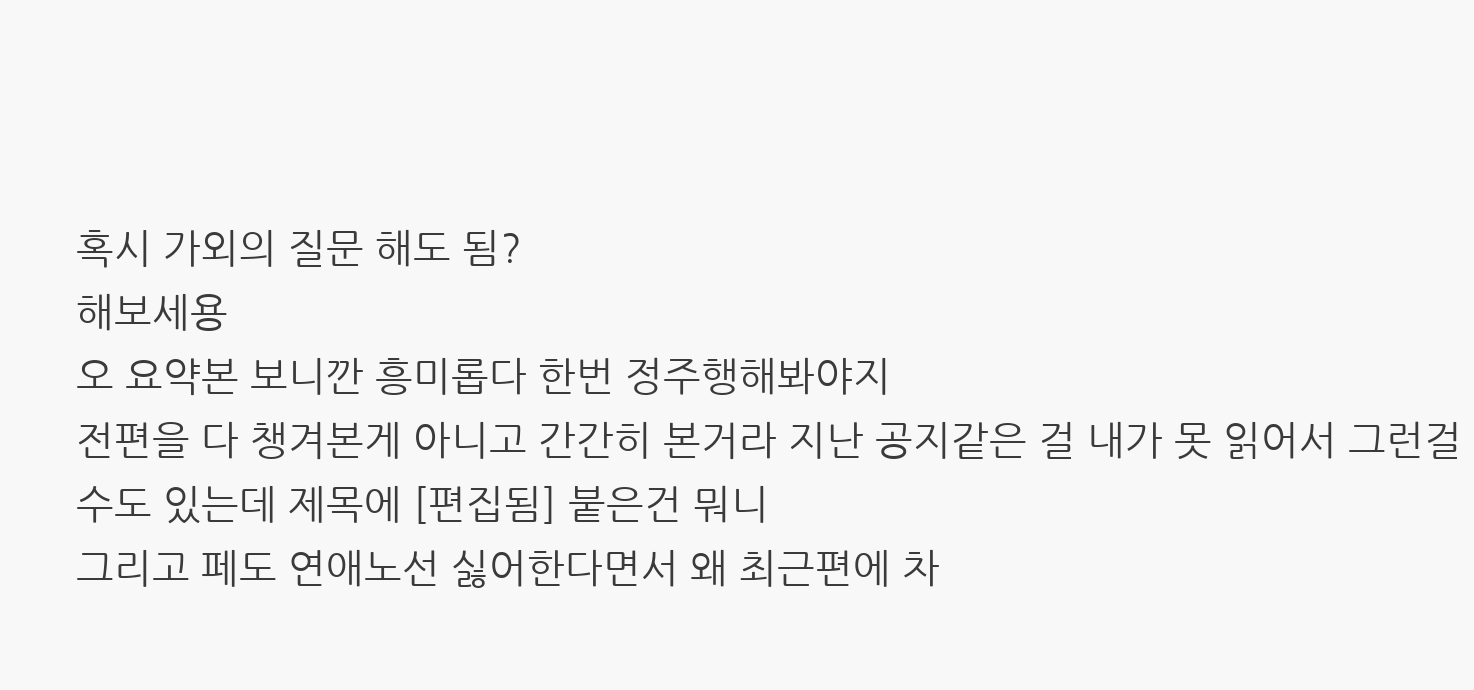혹시 가외의 질문 해도 됨?
해보세용
오 요약본 보니깐 흥미롭다 한번 정주행해봐야지
전편을 다 챙겨본게 아니고 간간히 본거라 지난 공지같은 걸 내가 못 읽어서 그런걸 수도 있는데 제목에 [편집됨] 붙은건 뭐니
그리고 페도 연애노선 싫어한다면서 왜 최근편에 차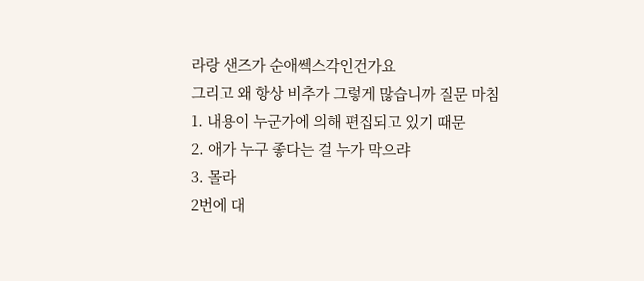라랑 샌즈가 순애쎅스각인건가요
그리고 왜 항상 비추가 그렇게 많습니까 질문 마침
1. 내용이 누군가에 의해 편집되고 있기 때문
2. 애가 누구 좋다는 걸 누가 막으랴
3. 몰라
2번에 대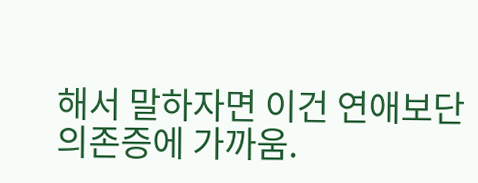해서 말하자면 이건 연애보단 의존증에 가까움.